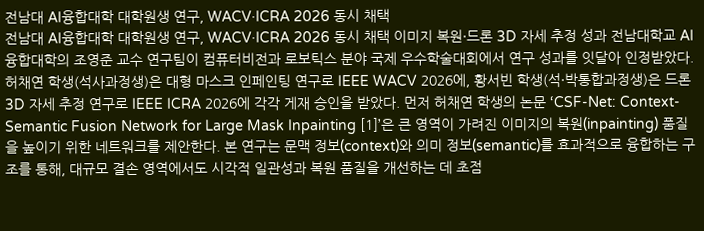전남대 AI융합대학 대학원생 연구, WACV·ICRA 2026 동시 채택
전남대 AI융합대학 대학원생 연구, WACV·ICRA 2026 동시 채택 이미지 복원·드론 3D 자세 추정 성과 전남대학교 AI융합대학의 조영준 교수 연구팀이 컴퓨터비전과 로보틱스 분야 국제 우수학술대회에서 연구 성과를 잇달아 인정받았다. 허채연 학생(석사과정생)은 대형 마스크 인페인팅 연구로 IEEE WACV 2026에, 황서빈 학생(석·박통합과정생)은 드론 3D 자세 추정 연구로 IEEE ICRA 2026에 각각 게재 승인을 받았다. 먼저 허채연 학생의 논문 ‘CSF-Net: Context-Semantic Fusion Network for Large Mask Inpainting [1]’은 큰 영역이 가려진 이미지의 복원(inpainting) 품질을 높이기 위한 네트워크를 제안한다. 본 연구는 문맥 정보(context)와 의미 정보(semantic)를 효과적으로 융합하는 구조를 통해, 대규모 결손 영역에서도 시각적 일관성과 복원 품질을 개선하는 데 초점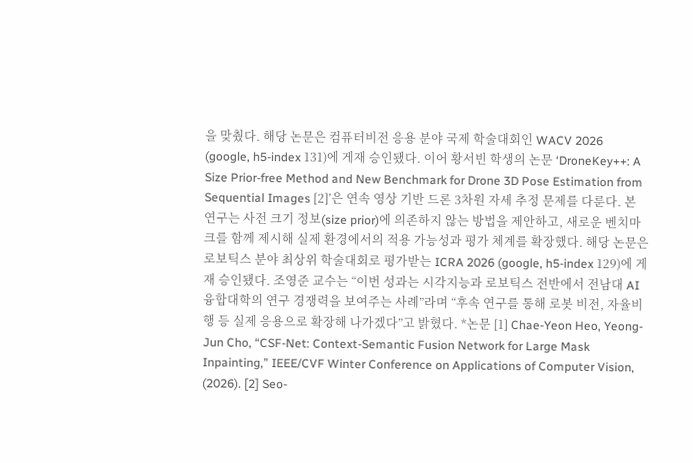을 맞췄다. 해당 논문은 컴퓨터비전 응용 분야 국제 학술대회인 WACV 2026 (google, h5-index 131)에 게재 승인됐다. 이어 황서빈 학생의 논문 ‘DroneKey++: A Size Prior-free Method and New Benchmark for Drone 3D Pose Estimation from Sequential Images [2]’은 연속 영상 기반 드론 3차원 자세 추정 문제를 다룬다. 본 연구는 사전 크기 정보(size prior)에 의존하지 않는 방법을 제안하고, 새로운 벤치마크를 함께 제시해 실제 환경에서의 적용 가능성과 평가 체계를 확장했다. 해당 논문은 로보틱스 분야 최상위 학술대회로 평가받는 ICRA 2026 (google, h5-index 129)에 게재 승인됐다. 조영준 교수는 “이번 성과는 시각지능과 로보틱스 전반에서 전남대 AI융합대학의 연구 경쟁력을 보여주는 사례”라며 “후속 연구를 통해 로봇 비전, 자율비행 등 실제 응용으로 확장해 나가겠다”고 밝혔다. *논문 [1] Chae-Yeon Heo, Yeong-Jun Cho, “CSF-Net: Context-Semantic Fusion Network for Large Mask Inpainting,” IEEE/CVF Winter Conference on Applications of Computer Vision, (2026). [2] Seo-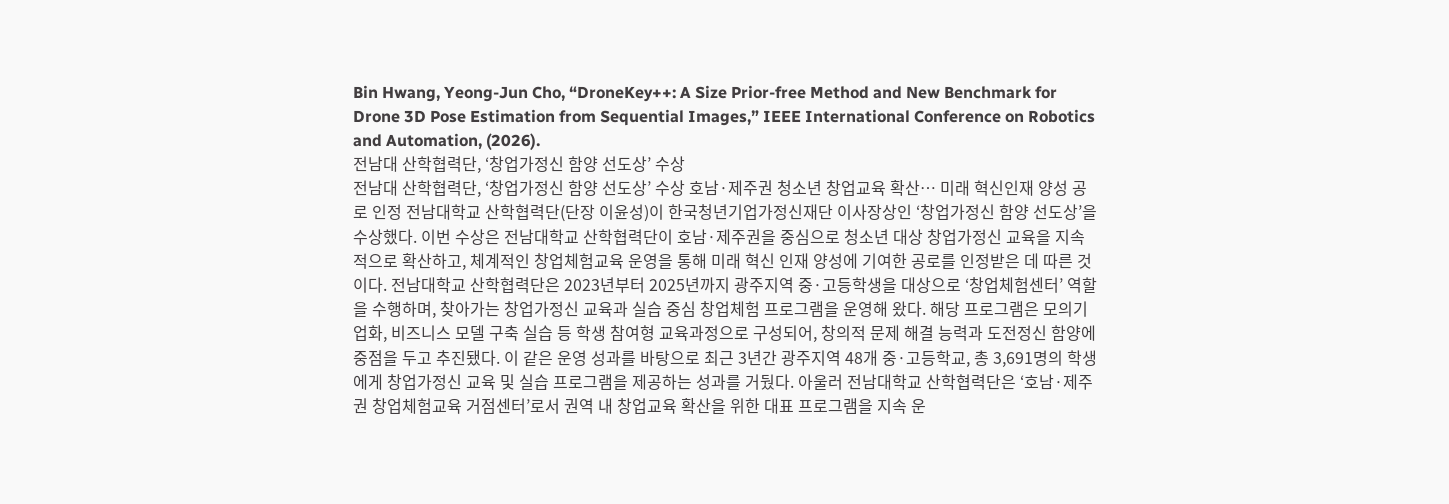Bin Hwang, Yeong-Jun Cho, “DroneKey++: A Size Prior-free Method and New Benchmark for Drone 3D Pose Estimation from Sequential Images,” IEEE International Conference on Robotics and Automation, (2026).
전남대 산학협력단, ‘창업가정신 함양 선도상’ 수상
전남대 산학협력단, ‘창업가정신 함양 선도상’ 수상 호남·제주권 청소년 창업교육 확산… 미래 혁신인재 양성 공로 인정 전남대학교 산학협력단(단장 이윤성)이 한국청년기업가정신재단 이사장상인 ‘창업가정신 함양 선도상’을 수상했다. 이번 수상은 전남대학교 산학협력단이 호남·제주권을 중심으로 청소년 대상 창업가정신 교육을 지속적으로 확산하고, 체계적인 창업체험교육 운영을 통해 미래 혁신 인재 양성에 기여한 공로를 인정받은 데 따른 것이다. 전남대학교 산학협력단은 2023년부터 2025년까지 광주지역 중·고등학생을 대상으로 ‘창업체험센터’ 역할을 수행하며, 찾아가는 창업가정신 교육과 실습 중심 창업체험 프로그램을 운영해 왔다. 해당 프로그램은 모의기업화, 비즈니스 모델 구축 실습 등 학생 참여형 교육과정으로 구성되어, 창의적 문제 해결 능력과 도전정신 함양에 중점을 두고 추진됐다. 이 같은 운영 성과를 바탕으로 최근 3년간 광주지역 48개 중·고등학교, 총 3,691명의 학생에게 창업가정신 교육 및 실습 프로그램을 제공하는 성과를 거뒀다. 아울러 전남대학교 산학협력단은 ‘호남·제주권 창업체험교육 거점센터’로서 권역 내 창업교육 확산을 위한 대표 프로그램을 지속 운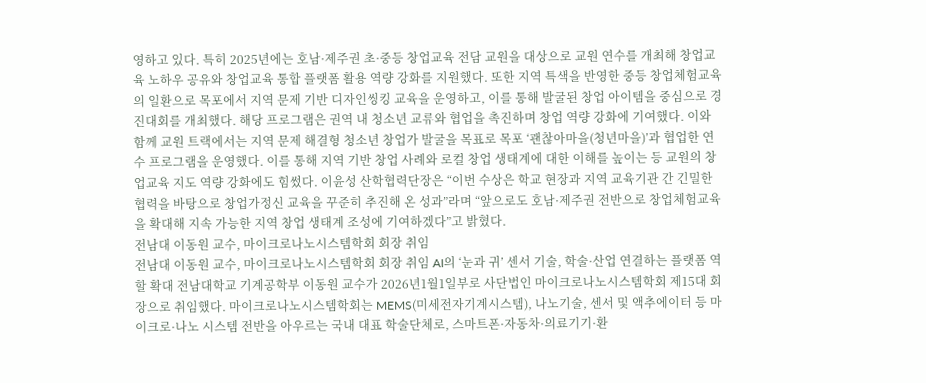영하고 있다. 특히 2025년에는 호남·제주권 초·중등 창업교육 전담 교원을 대상으로 교원 연수를 개최해 창업교육 노하우 공유와 창업교육 통합 플랫폼 활용 역량 강화를 지원했다. 또한 지역 특색을 반영한 중등 창업체험교육의 일환으로 목포에서 지역 문제 기반 디자인씽킹 교육을 운영하고, 이를 통해 발굴된 창업 아이템을 중심으로 경진대회를 개최했다. 해당 프로그램은 권역 내 청소년 교류와 협업을 촉진하며 창업 역량 강화에 기여했다. 이와 함께 교원 트랙에서는 지역 문제 해결형 청소년 창업가 발굴을 목표로 목포 ‘괜찮아마을(청년마을)’과 협업한 연수 프로그램을 운영했다. 이를 통해 지역 기반 창업 사례와 로컬 창업 생태계에 대한 이해를 높이는 등 교원의 창업교육 지도 역량 강화에도 힘썼다. 이윤성 산학협력단장은 “이번 수상은 학교 현장과 지역 교육기관 간 긴밀한 협력을 바탕으로 창업가정신 교육을 꾸준히 추진해 온 성과”라며 “앞으로도 호남·제주권 전반으로 창업체험교육을 확대해 지속 가능한 지역 창업 생태계 조성에 기여하겠다”고 밝혔다.
전남대 이동원 교수, 마이크로나노시스템학회 회장 취임
전남대 이동원 교수, 마이크로나노시스템학회 회장 취임 AI의 ‘눈과 귀’ 센서 기술, 학술·산업 연결하는 플랫폼 역할 확대 전남대학교 기계공학부 이동원 교수가 2026년1월1일부로 사단법인 마이크로나노시스템학회 제15대 회장으로 취임했다. 마이크로나노시스템학회는 MEMS(미세전자기계시스템), 나노기술, 센서 및 액추에이터 등 마이크로·나노 시스템 전반을 아우르는 국내 대표 학술단체로, 스마트폰·자동차·의료기기·환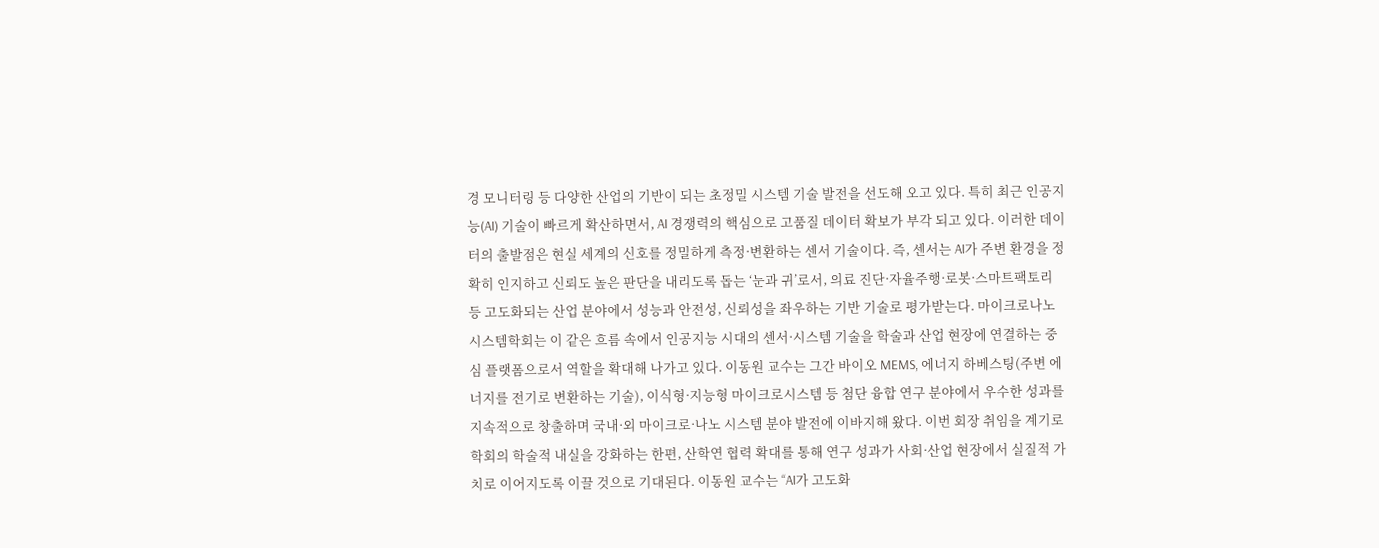경 모니터링 등 다양한 산업의 기반이 되는 초정밀 시스템 기술 발전을 선도해 오고 있다. 특히 최근 인공지능(AI) 기술이 빠르게 확산하면서, AI 경쟁력의 핵심으로 고품질 데이터 확보가 부각 되고 있다. 이러한 데이터의 출발점은 현실 세계의 신호를 정밀하게 측정·변환하는 센서 기술이다. 즉, 센서는 AI가 주변 환경을 정확히 인지하고 신뢰도 높은 판단을 내리도록 돕는 ‘눈과 귀’로서, 의료 진단·자율주행·로봇·스마트팩토리 등 고도화되는 산업 분야에서 성능과 안전성, 신뢰성을 좌우하는 기반 기술로 평가받는다. 마이크로나노시스템학회는 이 같은 흐름 속에서 인공지능 시대의 센서·시스템 기술을 학술과 산업 현장에 연결하는 중심 플랫폼으로서 역할을 확대해 나가고 있다. 이동원 교수는 그간 바이오 MEMS, 에너지 하베스팅(주변 에너지를 전기로 변환하는 기술), 이식형·지능형 마이크로시스템 등 첨단 융합 연구 분야에서 우수한 성과를 지속적으로 창출하며 국내·외 마이크로·나노 시스템 분야 발전에 이바지해 왔다. 이번 회장 취임을 계기로 학회의 학술적 내실을 강화하는 한편, 산학연 협력 확대를 통해 연구 성과가 사회·산업 현장에서 실질적 가치로 이어지도록 이끌 것으로 기대된다. 이동원 교수는 “AI가 고도화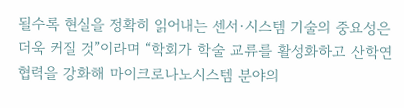될수록 현실을 정확히 읽어내는 센서·시스템 기술의 중요성은 더욱 커질 것”이라며 “학회가 학술 교류를 활성화하고 산학연 협력을 강화해 마이크로나노시스템 분야의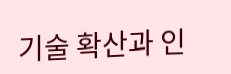기술 확산과 인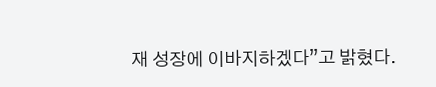재 성장에 이바지하겠다”고 밝혔다.